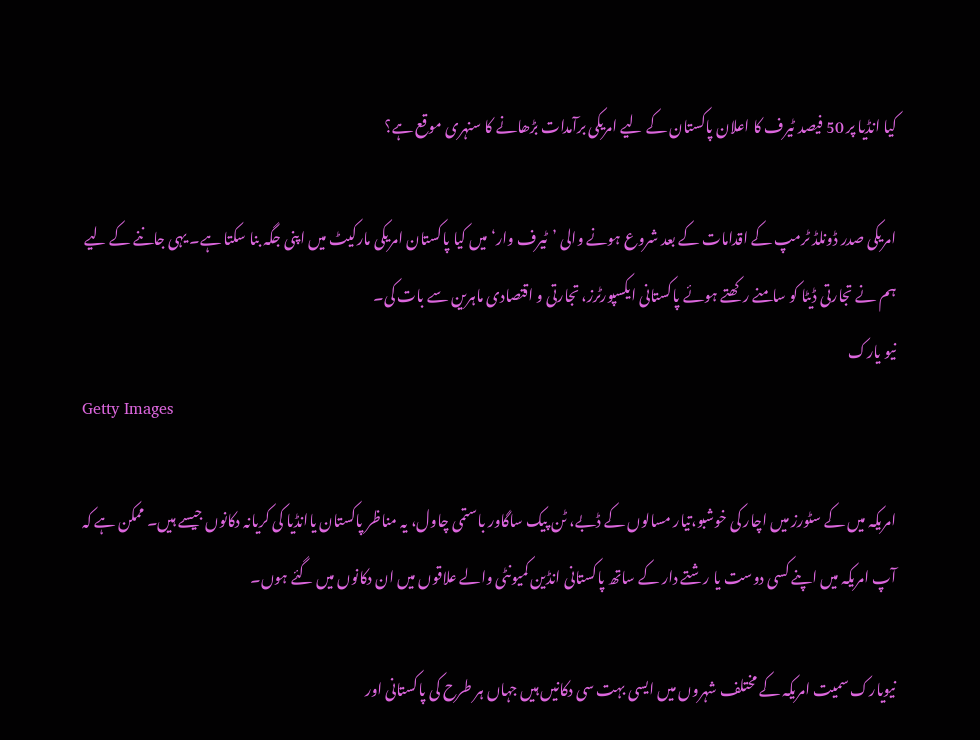کیا انڈیا پر 50 فیصد ٹیرف کا اعلان پاکستان کے لیے امریکی برآمدات بڑھانے کا سنہری موقع ہے؟

امریکی صدر ڈونلڈ ٹرمپ کے اقدامات کے بعد شروع ہونے والی ’ٹیرف وار‘ میں کیا پاکستان امریکی مارکیٹ میں اپنی جگہ بنا سکتا ہے۔ یہی جاننے کے لیے ہم نے تجارتی ڈیٹا کو سامنے رکھتے ہوئے پاکستانی ایکسپورٹرز، تجارتی و اقتصادی ماہرین سے بات کی۔
نیو یارک
Getty Images

امریکہ میں کے سٹورز میں اچار کی خوشبو،تیار مسالوں کے ڈبے، ٹن پیک ساگاور باستمی چاول، یہ مناظر پاکستان یاانڈیا کی کریانہ دکانوں جیسے ہیں۔ ممکن ہے کہ آپ امریکہ میں اپنے کسی دوست یا رشتے دار کے ساتھ پاکستانی انڈین کمیونٹی والے علاقوں میں ان دکانوں میں گئے ہوں۔

نیویارک سمیت امریکہ کے مختلف شہروں میں ایسی بہت سی دکانیں ہیں جہاں ہر طرح کی پاکستانی اور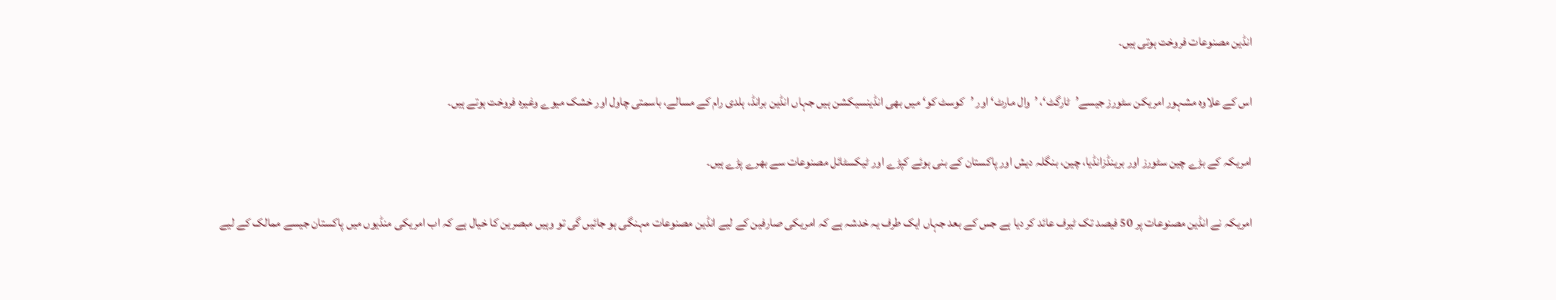انڈین مصنوعات فروخت ہوتی ہیں۔

اس کے علاوہ مشہور امریکن سٹورز جیسے’ٹارگٹ‘، ’وال مارٹ‘ اور ’کوسٹ کو‘ میں بھی انڈینسیکشن ہیں جہاں انڈین برانڈ، ہلدی رام کے مسالے، باسمتی چاول اور خشک میوے وغیرہ فروخت ہوتے ہیں۔

امریکہ کے بڑے چین سٹورز اور برینڈزانڈیا، چین، بنگلہ دیش اور پاکستان کے بنی ہوئے کپڑے اور ٹیکسٹائل مصنوعات سے بھرے پڑے ہیں۔

امریکہ نے انڈین مصنوعات پر 50 فیصد تک ٹیرف عائد کر دیا ہے جس کے بعد جہاں ایک طرف یہ خدشہ ہے کہ امریکی صارفین کے لیے انڈین مصنوعات مہنگی ہو جائیں گی تو وہیں مبصرین کا خیال ہے کہ اب امریکی منڈیوں میں پاکستان جیسے ممالک کے لیے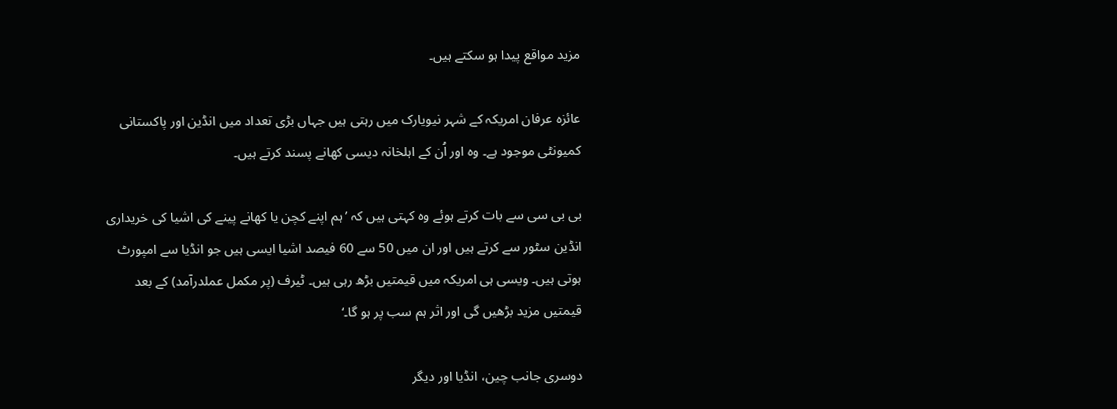مزید مواقع پیدا ہو سکتے ہیں۔

عائزہ عرفان امریکہ کے شہر نیویارک میں رہتی ہیں جہاں بڑی تعداد میں انڈین اور پاکستانی کمیونٹی موجود ہے۔ وہ اور اُن کے اہلخانہ دیسی کھانے پسند کرتے ہیں۔

بی بی سی سے بات کرتے ہوئے وہ کہتی ہیں کہ ’ہم اپنے کچن یا کھانے پینے کی اشیا کی خریداری انڈین سٹور سے کرتے ہیں اور ان میں 50 سے 60 فیصد اشیا ایسی ہیں جو انڈیا سے امپورٹ ہوتی ہیں۔ ویسی ہی امریکہ میں قیمتیں بڑھ رہی ہیں۔ ٹیرف (پر مکمل عملدرآمد) کے بعد قیمتیں مزید بڑھیں گی اور اثر ہم سب پر ہو گا۔‘

دوسری جانب چین، انڈیا اور دیگر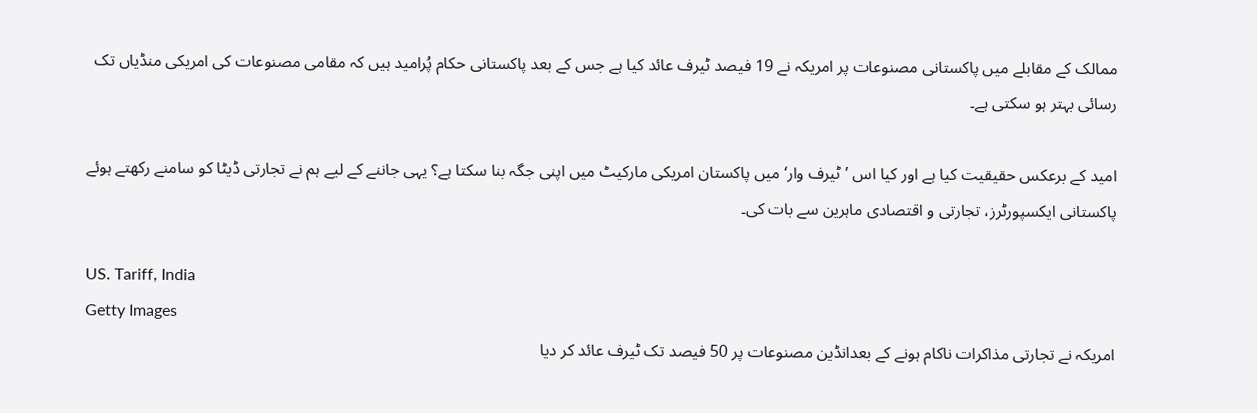ممالک کے مقابلے میں پاکستانی مصنوعات پر امریکہ نے 19 فیصد ٹیرف عائد کیا ہے جس کے بعد پاکستانی حکام پُرامید ہیں کہ مقامی مصنوعات کی امریکی منڈیاں تک رسائی بہتر ہو سکتی ہے۔

امید کے برعکس حقیقیت کیا ہے اور کیا اس ’ٹیرف وار‘ میں پاکستان امریکی مارکیٹ میں اپنی جگہ بنا سکتا ہے؟ یہی جاننے کے لیے ہم نے تجارتی ڈیٹا کو سامنے رکھتے ہوئے پاکستانی ایکسپورٹرز، تجارتی و اقتصادی ماہرین سے بات کی۔

US. Tariff, India
Getty Images
امریکہ نے تجارتی مذاکرات ناکام ہونے کے بعدانڈین مصنوعات پر 50 فیصد تک ٹیرف عائد کر دیا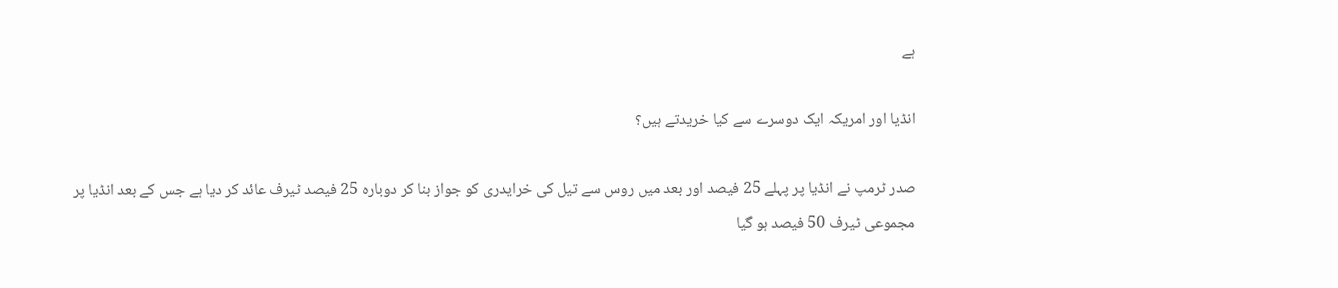ہے

انڈیا اور امریکہ ایک دوسرے سے کیا خریدتے ہیں؟

صدر ٹرمپ نے انڈیا پر پہلے 25 فیصد اور بعد میں روس سے تیل کی خرایدری کو جواز بنا کر دوبارہ 25 فیصد ٹیرف عائد کر دیا ہے جس کے بعد انڈیا پر مجموعی ٹیرف 50 فیصد ہو گیا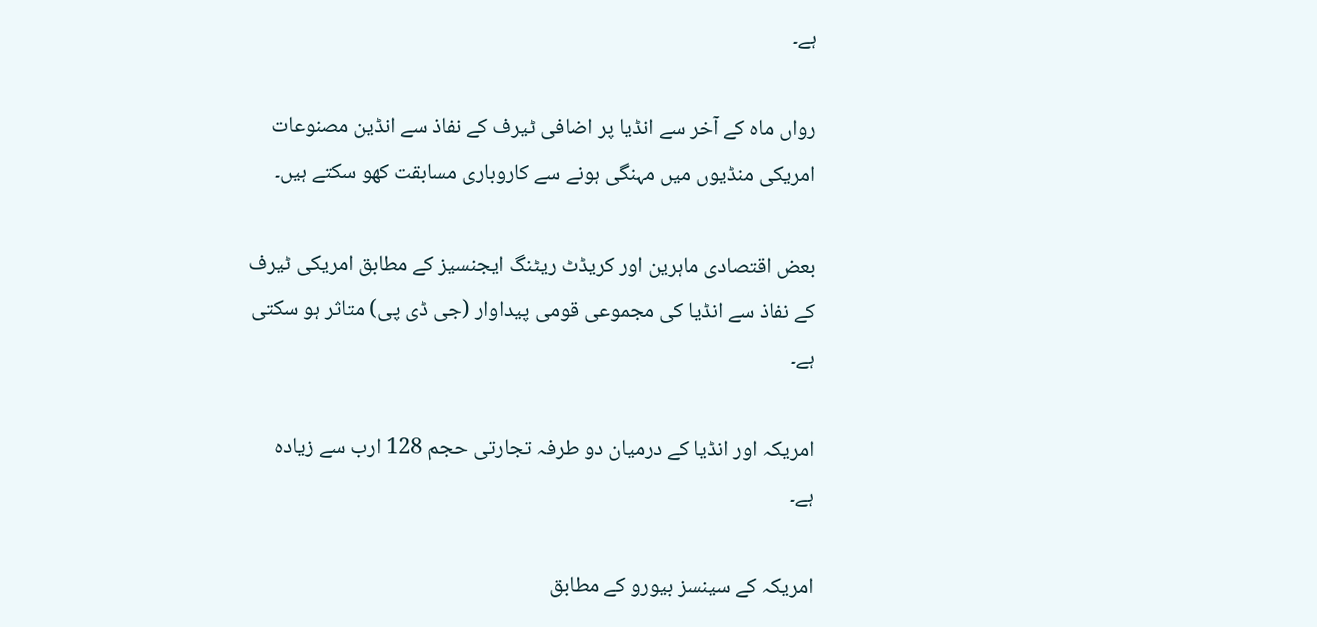ہے۔

رواں ماہ کے آخر سے انڈیا پر اضافی ٹیرف کے نفاذ سے انڈین مصنوعات امریکی منڈیوں میں مہنگی ہونے سے کاروباری مسابقت کھو سکتے ہیں۔

بعض اقتصادی ماہرین اور کریڈٹ ریٹنگ ایجنسیز کے مطابق امریکی ٹیرف کے نفاذ سے انڈیا کی مجموعی قومی پیداوار (جی ڈی پی) متاثر ہو سکتی ہے۔

امریکہ اور انڈیا کے درمیان دو طرفہ تجارتی حجم 128 ارب سے زیادہ ہے۔

امریکہ کے سینسز بیورو کے مطابق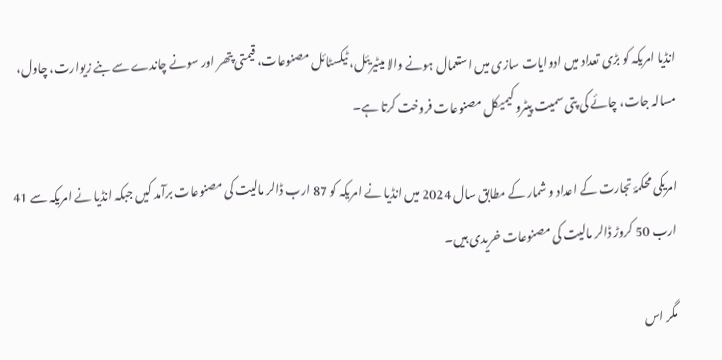انڈیا امریکہ کو بڑی تعداد میں ادوایات سازی میں استعمال ہونے والا میٹیریئل، ٹیکسٹائل مصنوعات، قیمتی پتھر اور سونے چاندے سے بنے زیوارت، چاول، مسالہ جات، چائے کی پتی سمیت پیٹرو کیمیکل مصنوعات فروخت کرتا ہے۔

امریکی محکمۂ تجارت کے اعداد و شمار کے مطابق سال 2024 میں انڈیا نے امریکہ کو 87 ارب ڈالر مالیت کی مصنوعات برآمد کیں جبکہ انڈیا نے امریکہ سے 41 ارب 50 کروڑ ڈالر مالیت کی مصنوعات خریدی ہیں۔

مگر اس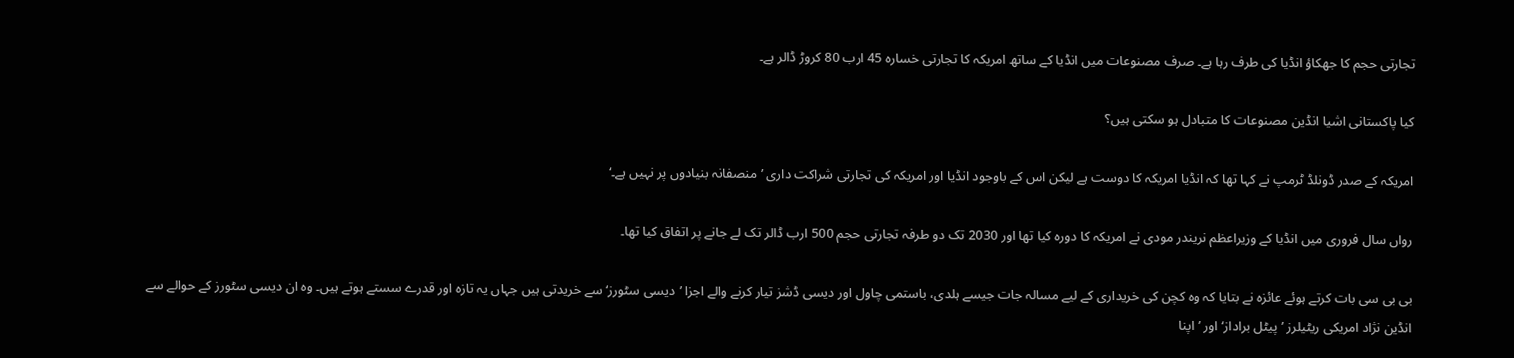تجارتی حجم کا جھکاؤ انڈیا کی طرف رہا ہے۔ صرف مصنوعات میں انڈیا کے ساتھ امریکہ کا تجارتی خسارہ 45 ارب 80 کروڑ ڈالر ہے۔

کیا پاکستانی اشیا انڈین مصنوعات کا متبادل ہو سکتی ہیں؟

امریکہ کے صدر ڈونلڈ ٹرمپ نے کہا تھا کہ انڈیا امریکہ کا دوست ہے لیکن اس کے باوجود انڈیا اور امریکہ کی تجارتی شراکت داری ’منصفانہ بنیادوں پر نہیں ہے۔‘

رواں سال فروری میں انڈیا کے وزیراعظم نریندر مودی نے امریکہ کا دورہ کیا تھا اور 2030 تک دو طرفہ تجارتی حجم 500 ارب ڈالر تک لے جانے پر اتفاق کیا تھا۔

بی بی سی بات کرتے ہوئے عائزہ نے بتایا کہ وہ کچن کی خریداری کے لیے مسالہ جات جیسے ہلدی، باستمی چاول اور دیسی ڈشز تیار کرنے والے اجزا ’دیسی سٹورز‘ سے خریدتی ہیں جہاں یہ تازہ اور قدرے سستے ہوتے ہیں۔ وہ ان دیسی سٹورز کے حوالے سے انڈین نژاد امریکی ریٹیلرز ’پیٹل براداز‘اور ’اپنا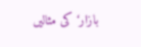بازار‘ کی مثالیں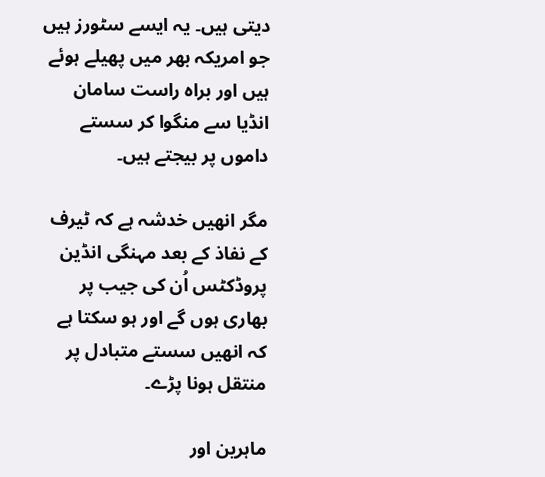دیتی ہیں۔ یہ ایسے سٹورز ہیں جو امریکہ بھر میں پھیلے ہوئے ہیں اور براہ راست سامان انڈیا سے منگوا کر سستے داموں پر بیجتے ہیں۔

مگر انھیں خدشہ ہے کہ ٹیرف کے نفاذ کے بعد مہنگی انڈین پروڈکٹس اُن کی جیب پر بھاری ہوں گے اور ہو سکتا ہے کہ انھیں سستے متبادل پر منتقل ہونا پڑے۔

ماہرین اور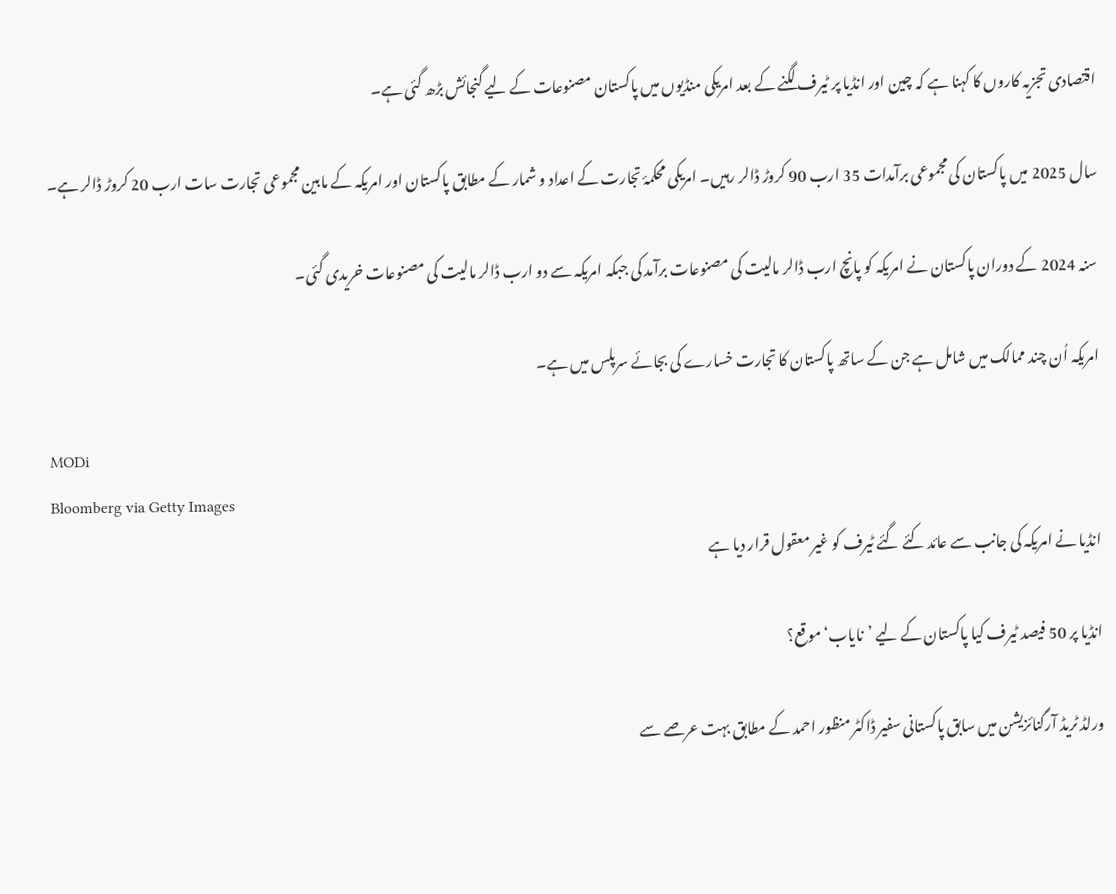اقتصادی تجزیہ کاروں کا کہنا ہے کہ چین اور انڈیا پر ٹیرف لگنے کے بعد امریکی منڈیوں میں پاکستان مصنوعات کے لیے گنجائش بڑھ گئی ہے۔

سال 2025 میں پاکستان کی مجموعی برآمدات 35 ارب 90 کروڑ ڈالر رہیں۔ امریکی محکمۂ تجارت کے اعداد و شمار کے مطابق پاکستان اور امریکہ کے مابین مجموعی تجارت سات ارب 20 کروڑ ڈالر ہے۔

سنہ 2024 کے دوران پاکستان نے امریکہ کو پانچ ارب ڈالر مالیت کی مصنوعات برآمد کی جبکہ امریکہ سے دو ارب ڈالر مالیت کی مصنوعات خریدی گئی۔

امریکہ اُن چند ممالک میں شامل ہے جن کے ساتھ پاکستان کا تجارت خسارے کی بجائے سرپلس میں ہے۔

MODi
Bloomberg via Getty Images
انڈیا نے امریکہ کی جانب سے عائد کئے گئے ٹیرف کو غیر معقول قرار دیا ہے

انڈیا پر 50 فیصد ٹیرف کیا پاکستان کے لیے ’نایاب‘ موقع؟

ورلڈ ٹریڈ آرگنائزیشن میں سابق پاکستانی سفیر ڈاکٹر منظور احمد کے مطابق بہت عرصے سے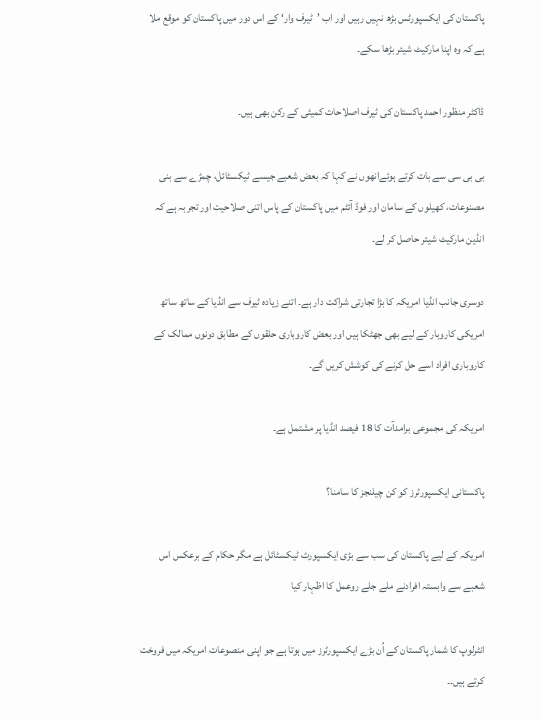پاکستان کی ایکسپورٹس بڑھ نہیں رہیں اور اب ’ٹیرف وار‘ کے اس دور میں پاکستان کو موقع ملا ہے کہ وہ اپنا مارکیٹ شیئر بڑھا سکے۔

ڈاکٹر منظور احمد پاکستان کی ٹیرف اصلاحات کمیٹی کے رکن بھی ہیں۔

بی بی سی سے بات کرتے ہوئےانھوں نے کہا کہ بعض شعبے جیسے ٹیکسٹائل، چمڑے سے بنی مصنوعات، کھیلوں کے سامان اور فوڈ آئٹم میں پاکستان کے پاس اتنی صلاحیت اور تجربہ ہے کہ انڈین مارکیٹ شیئر حاصل کر لے۔

دوسری جانب انڈیا امریکہ کا بڑا تجارتی شراکت دار ہے۔ اتنے زیادہ ٹیرف سے انڈیا کے ساتھ ساتھ امریکی کاروبار کے لیے بھی جھٹکا ہیں اور بعض کاروباری حلقوں کے مطابق دونوں ممالک کے کاروباری افراد اسے حل کرنے کی کوشش کریں گے۔

امریکہ کی مجموعی برامدآت کا 18 فیصد انڈیا پر مشتمل ہے۔

پاکستانی ایکسپورٹرز کو کن چیلنجز کا سامنا؟

امریکہ کے لیے پاکستان کی سب سے بڑی ایکسپورٹ ٹیکسٹائل ہے مگر حکام کے برعکس اس شعبے سے وابستہ افرادنے ملے جلے روعمل کا اظہار کیا

انٹرلوپ کا شمار پاکستان کے اُن بڑے ایکسپورٹرز میں ہوتا ہے جو اپنی منصوعات امریکہ میں فروخت کرتے ہیں۔۔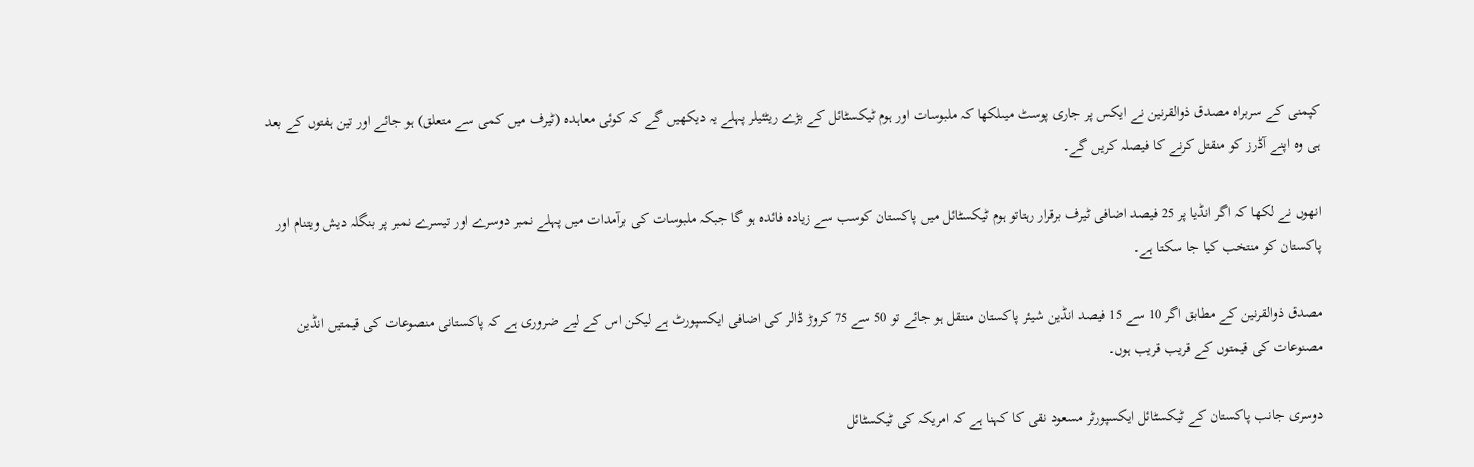کپمنی کے سربراہ مصدق ذوالقرنین نے ایکس پر جاری پوسٹ میںلکھا کہ ملبوسات اور ہوم ٹیکسٹائل کے بڑے ریٹئیلر پہلے یہ دیکھیں گے کہ کوئی معاہدہ (ٹیرف میں کمی سے متعلق) ہو جائے اور تین ہفتوں کے بعد ہی وہ اپنے آڈرز کو منقتل کرنے کا فیصلہ کریں گے۔

انھوں نے لکھا کہ اگر انڈیا پر 25 فیصد اضافی ٹیرف برقرار رہتاتو ہوم ٹیکسٹائل میں پاکستان کوسب سے زیادہ فائدہ ہو گا جبکہ ملبوسات کی برآمدات میں پہلے نمبر دوسرے اور تیسرے نمبر پر بنگلہ دیش ویتنام اور پاکستان کو منتخب کیا جا سکتا ہے۔

مصدق ذوالقرنین کے مطابق اگر 10 سے 15 فیصد انڈین شیئر پاکستان منتقل ہو جائے تو 50 سے 75 کروڑ ڈالر کی اضافی ایکسپورٹ ہے لیکن اس کے لیے ضروری ہے کہ پاکستانی منصوعات کی قیمتیں انڈین مصنوعات کی قیمتوں کے قریب قریب ہوں۔

دوسری جانب پاکستان کے ٹیکسٹائل ایکسپورٹر مسعود نقی کا کہنا ہے کہ امریکہ کی ٹیکسٹائل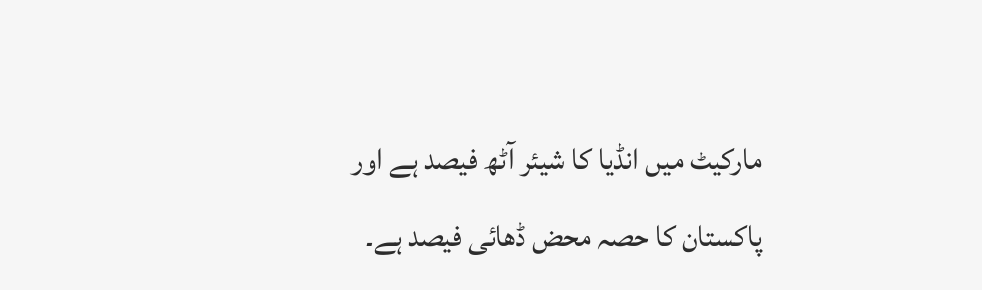مارکیٹ میں انڈیا کا شیئر آٹھ فیصد ہے اور پاکستان کا حصہ محض ڈھائی فیصد ہے۔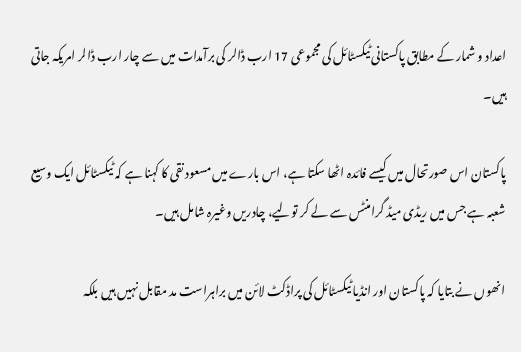اعداد و شمار کے مطابق پاکستانی ٹیکسٹائل کی مجموعی 17 ارب ڈالر کی برآمدات میں سے چار ارب ڈالر امریکہ جاتی ہیں۔

پاکستان اس صورتحال میں کیسے فائدہ اٹھا سکتا ہے، اس بارے میں مسعود نقی کا کہنا ہے کہ ٹیکسٹائل ایک وسیع شعبہ ہے جس میں ریڈی میڈ گرامنٹس سے لے کر تولیے، چادریں وغیرہ شامل ہیں۔

انھوں نے بتایا کہ پاکستان اور انڈیا ٹیکسٹائل کی پراڈکٹ لائن میں براہراست مد مقابل نہیں ہیں بلکہ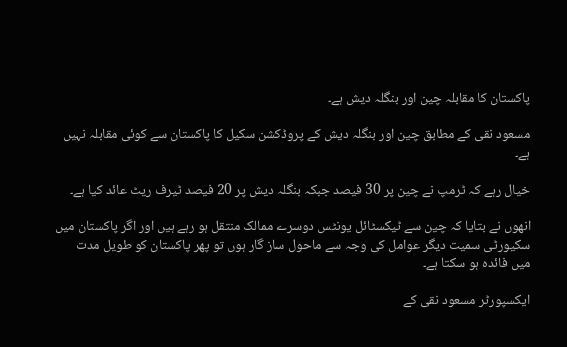پاکستان کا مقابلہ چین اور بنگلہ دیش ہے۔

مسعود نقی کے مطابق چین اور بنگلہ دیش کے پروڈکشن سکیل کا پاکستان سے کوئی مقابلہ نہیں ہے۔

خیال رہے کہ ٹرمپ نے چین پر 30 فیصد جبکہ بنگلہ دیش پر 20 فیصد ٹیرف ریٹ عائد کیا ہے۔

انھوں نے بتایا کہ چین سے ٹیکسٹائل یونٹس دوسرے ممالک منتقل ہو رہے ہیں اور اگر پاکستان میں سکیورٹی سمیت دیگر عوامل کی وجہ سے ماحول ساز گار ہوں تو پھر پاکستان کو طویل مدت میں فائدہ ہو سکتا ہے۔

ایکسپورٹر مسعود نقی کے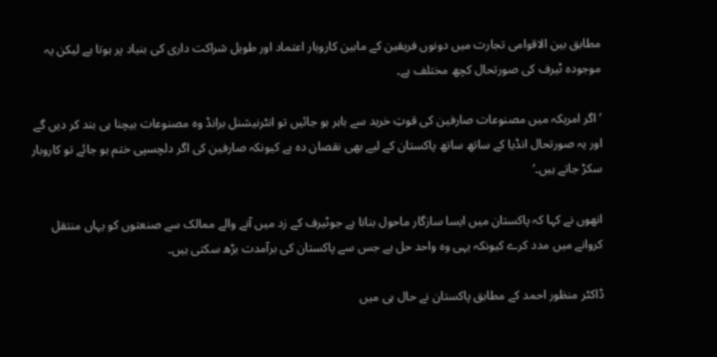مطابق بین الاقوامی تجارت میں دونوں فریقین کے مابین کاروبار اعتماد اور طویل شراکت داری کی بنیاد پر ہوتا ہے لیکن یہ موجودہ ٹیرف کی صورتحال کچھ مختلف ہے۔

’اگر امریکہ میں مصنوعات صارفین کی قوتِ خرید سے باہر ہو جائیں تو انٹرنیشنل برانڈ وہ مصنوعات بیچنا ہی بند کر دیں گے اور یہ صورتحال انڈیا کے ساتھ ساتھ پاکستان کے لیے بھی نقصان دہ ہے کیونکہ صارفین کی اگر دلچسپی ختم ہو جائے تو کاروبار سکڑ جاتے ہیں۔‘

انھوں نے کہا کہ پاکستان میں ایسا سازگار ماحول بنانا ہے جوٹیرف کے زد میں آنے والے ممالک سے صنعتوں کو یہاں منتقل کروانے میں مدد کرے کیونکہ یہی وہ واحد حل ہے جس سے پاکستان کی برآمدت بڑھ سکتی ہیں۔

ڈاکٹر منظور احمد کے مطابق پاکستان نے حال ہی میں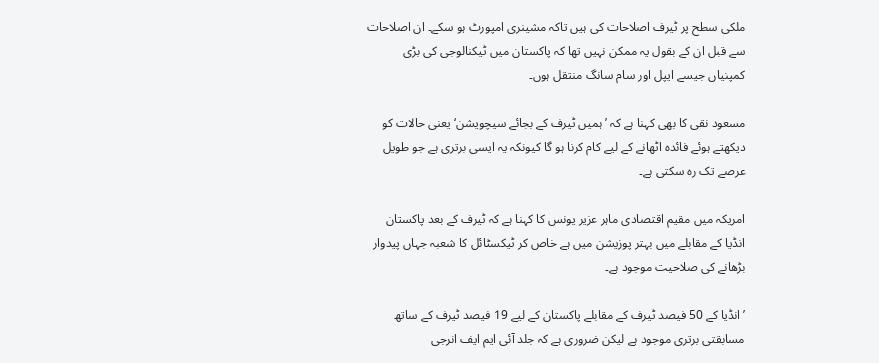ملکی سطح پر ٹیرف اصلاحات کی ہیں تاکہ مشینری امپورٹ ہو سکے۔ ان اصلاحات سے قبل ان کے بقول یہ ممکن نہیں تھا کہ پاکستان میں ٹیکنالوجی کی بڑی کمپنیاں جیسے ایپل اور سام سانگ منتقل ہوں۔

مسعود نقی کا بھی کہنا ہے کہ ’ہمیں ٹیرف کے بجائے سیچویشن‘ یعنی حالات کو دیکھتے ہوئے فائدہ اٹھانے کے لیے کام کرنا ہو گا کیونکہ یہ ایسی برتری ہے جو طویل عرصے تک رہ سکتی ہے۔

امریکہ میں مقیم اقتصادی ماہر عزیر یونس کا کہنا ہے کہ ٹیرف کے بعد پاکستان انڈیا کے مقابلے میں بہتر پوزیشن میں ہے خاص کر ٹیکسٹائل کا شعبہ جہاں پیدوار بڑھانے کی صلاحیت موجود ہے۔

’انڈیا کے 50 فیصد ٹیرف کے مقابلے پاکستان کے لیے 19 فیصد ٹیرف کے ساتھ مسابقتی برتری موجود ہے لیکن ضروری ہے کہ جلد آئی ایم ایف انرجی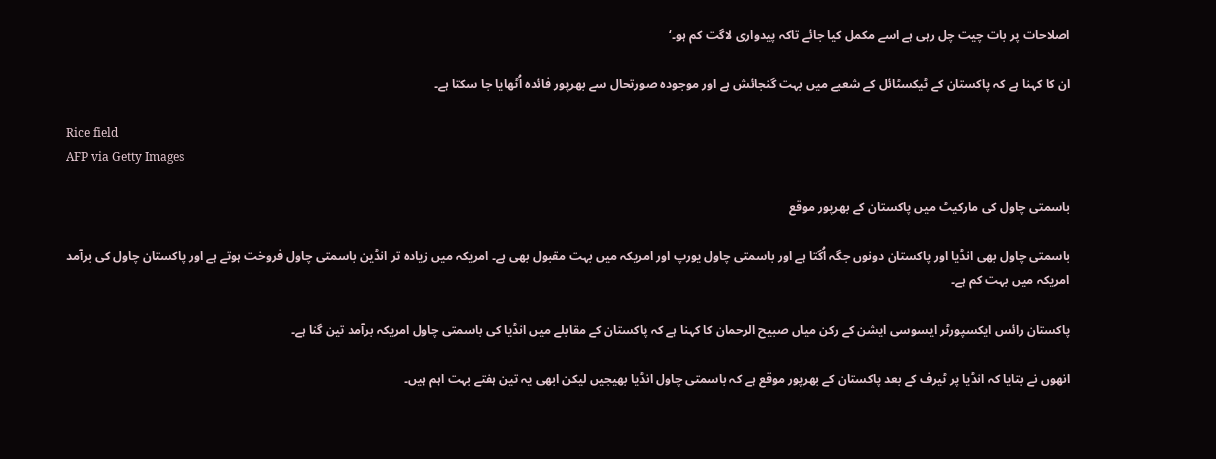اصلاحات پر بات چیت چل رہی ہے اسے مکمل کیا جائے تاکہ پیدواری لاگت کم ہو۔‘

ان کا کہنا ہے کہ پاکستان کے ٹیکسٹائل کے شعبے میں بہت گنجائش ہے اور موجودہ صورتحال سے بھرپور فائدہ اُٹھایا جا سکتا ہے۔

Rice field
AFP via Getty Images

باسمتی چاول کی مارکیٹ میں پاکستان کے بھرپور موقع

باسمتی چاول بھی انڈیا اور پاکستان دونوں جگہ اُگتا ہے اور باسمتی چاول یورپ اور امریکہ میں بہت مقبول بھی ہے۔ امریکہ میں زیادہ تر انڈین باسمتی چاول فروخت ہوتے ہے اور پاکستان چاول کی برآمد امریکہ میں بہت کم ہے۔

پاکستان رائس ایکسپورٹر ایسوسی ایشن کے رکن میاں صبیح الرحمان کا کہنا ہے کہ پاکستان کے مقابلے میں انڈیا کی باسمتی چاول امریکہ برآمد تین گنا ہے۔

انھوں نے بتایا کہ انڈیا پر ٹیرف کے بعد پاکستان کے بھرپور موقع ہے کہ باسمتی چاول انڈیا بھیجیں لیکن ابھی یہ تین ہفتے بہت اہم ہیں۔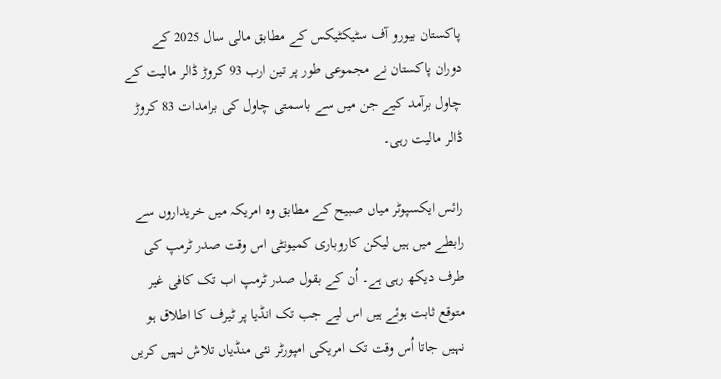پاکستان بیورو آف سٹیکٹیکس کے مطابق مالی سال 2025 کے دوران پاکستان نے مجموعی طور پر تین ارب 93 کروڑ ڈالر مالیت کے چاول برآمد کیے جن میں سے باسمتی چاول کی برامدات 83 کروڑ ڈالر مالیت رہی۔

رائس ایکسپوٹر میاں صبیح کے مطابق وہ امریکہ میں خریداروں سے رابطے میں ہیں لیکن کاروباری کمیونٹی اس وقت صدر ٹرمپ کی طرف دیکھ رہی ہے۔ اُن کے بقول صدر ٹرمپ اب تک کافی غیر متوقع ثابت ہوئے ہیں اس لیے جب تک انڈیا پر ٹیرف کا اطلاق ہو نہیں جاتا اُس وقت تک امریکی امپورٹر نئی منڈیاں تلاش نہیں کریں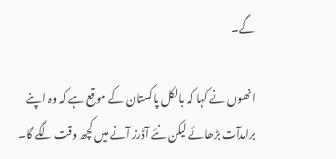گے۔

انھوں نے کہا کہ بالکل پاکستان کے موقع ہے کہ وہ اپنے برامدآت بڑھائے لیکن نئے آڈرز آنے میں کچھ وقت لگے گا۔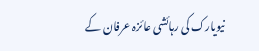نیویارک کی رہائشی عائزہ عرفان کے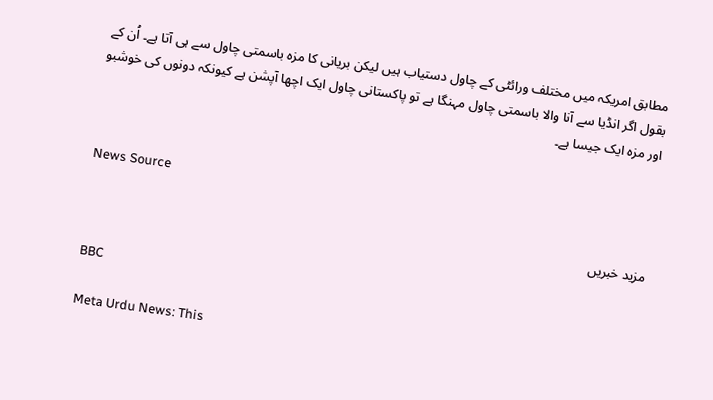مطابق امریکہ میں مختلف ورائٹی کے چاول دستیاب ہیں لیکن بریانی کا مزہ باسمتی چاول سے ہی آتا ہے۔ اُن کے بقول اگر انڈیا سے آنا والا باسمتی چاول مہنگا ہے تو پاکستانی چاول ایک اچھا آپشن ہے کیونکہ دونوں کی خوشبو اور مزہ ایک جیسا ہے۔


News Source

مزید خبریں

BBC

Meta Urdu News: This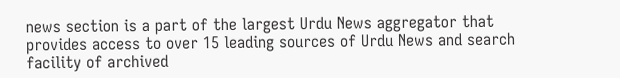news section is a part of the largest Urdu News aggregator that provides access to over 15 leading sources of Urdu News and search facility of archived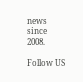news since 2008.

Follow US